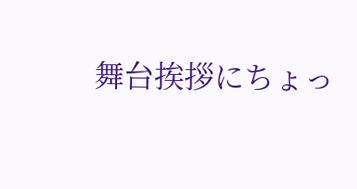舞台挨拶にちょっ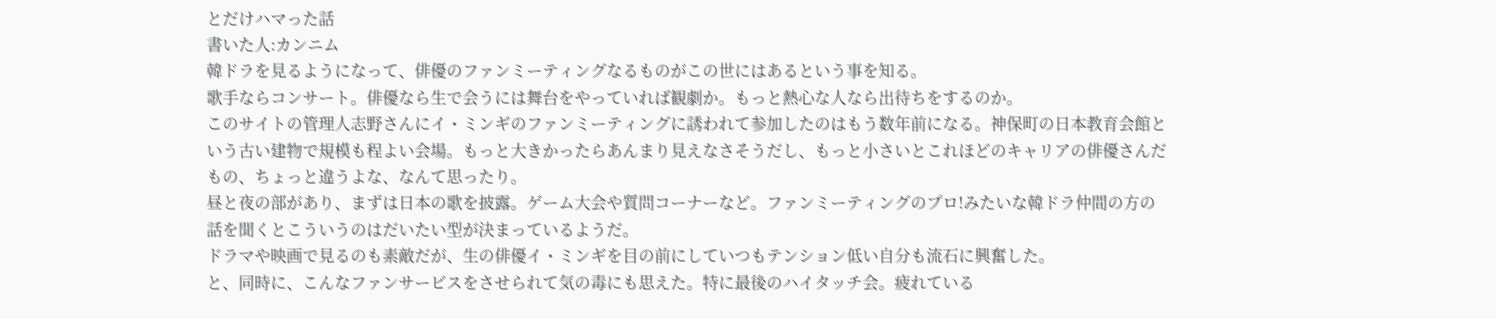とだけハマった話
書いた人:カンニム
韓ドラを見るようになって、俳優のファンミーティングなるものがこの世にはあるという事を知る。
歌手ならコンサート。俳優なら生で会うには舞台をやっていれば観劇か。もっと熱心な人なら出待ちをするのか。
このサイトの管理人志野さんにイ・ミンギのファンミーティングに誘われて参加したのはもう数年前になる。神保町の日本教育会館という古い建物で規模も程よい会場。もっと大きかったらあんまり見えなさそうだし、もっと小さいとこれほどのキャリアの俳優さんだもの、ちょっと違うよな、なんて思ったり。
昼と夜の部があり、まずは日本の歌を披露。ゲーム大会や質問コーナーなど。ファンミーティングのプロ!みたいな韓ドラ仲間の方の話を聞くとこういうのはだいたい型が決まっているようだ。
ドラマや映画で見るのも素敵だが、生の俳優イ・ミンギを目の前にしていつもテンション低い自分も流石に興奮した。
と、同時に、こんなファンサービスをさせられて気の毒にも思えた。特に最後のハイタッチ会。疲れている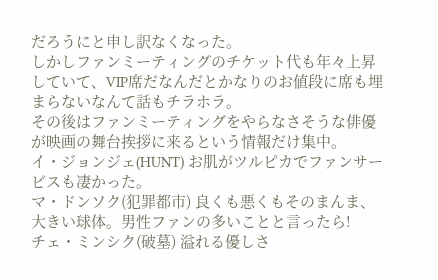だろうにと申し訳なくなった。
しかしファンミーティングのチケット代も年々上昇していて、VIP席だなんだとかなりのお値段に席も埋まらないなんて話もチラホラ。
その後はファンミーティングをやらなさそうな俳優が映画の舞台挨拶に来るという情報だけ集中。
イ・ジョンジェ(HUNT) お肌がツルピカでファンサービスも凄かった。
マ・ドンソク(犯罪都市) 良くも悪くもそのまんま、大きい球体。男性ファンの多いことと言ったら!
チェ・ミンシク(破墓) 溢れる優しさ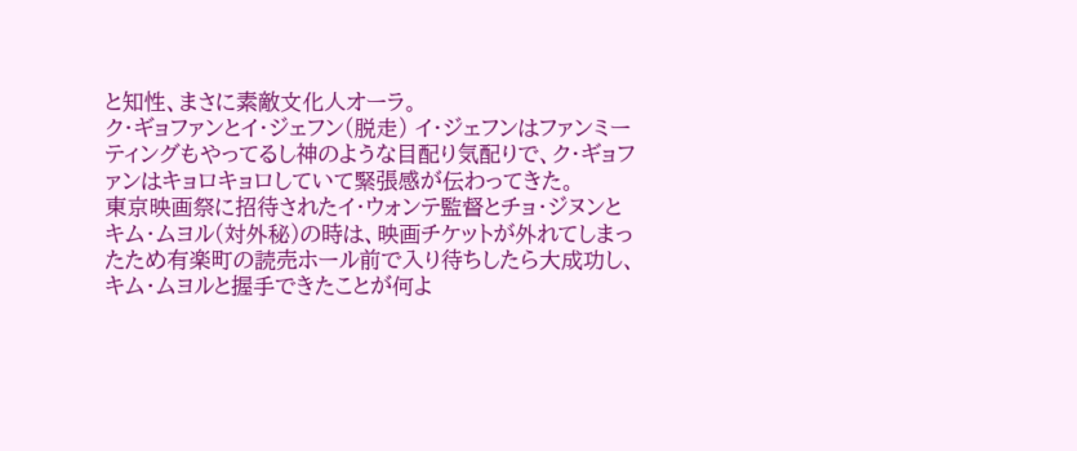と知性、まさに素敵文化人オーラ。
ク・ギョファンとイ・ジェフン(脱走) イ・ジェフンはファンミーティングもやってるし神のような目配り気配りで、ク・ギョファンはキョロキョロしていて緊張感が伝わってきた。
東京映画祭に招待されたイ・ウォンテ監督とチョ・ジヌンとキム・ムヨル(対外秘)の時は、映画チケットが外れてしまったため有楽町の読売ホール前で入り待ちしたら大成功し、キム・ムヨルと握手できたことが何よ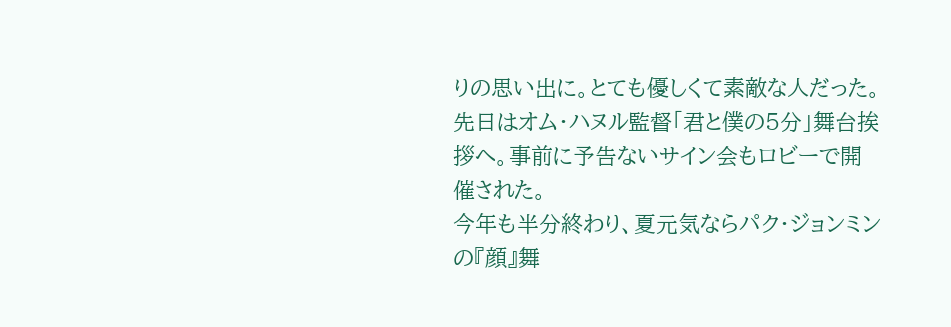りの思い出に。とても優しくて素敵な人だった。
先日はオム・ハヌル監督「君と僕の5分」舞台挨拶へ。事前に予告ないサイン会もロビーで開催された。
今年も半分終わり、夏元気ならパク・ジョンミンの『顔』舞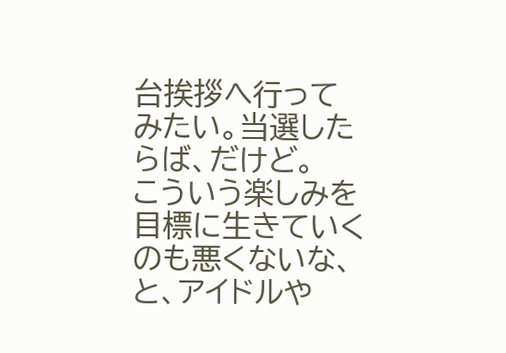台挨拶へ行ってみたい。当選したらば、だけど。
こういう楽しみを目標に生きていくのも悪くないな、と、アイドルや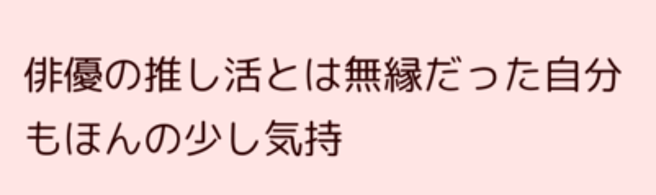俳優の推し活とは無縁だった自分もほんの少し気持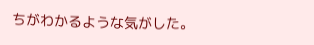ちがわかるような気がした。